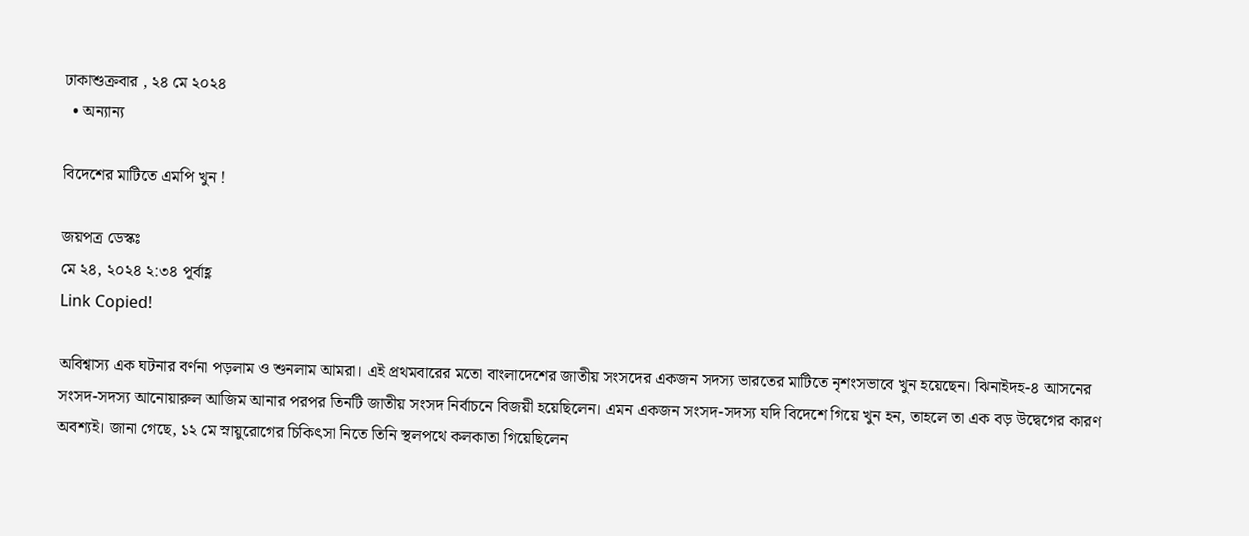ঢাকাশুক্রবার , ২৪ মে ২০২৪
  • অন্যান্য

বিদেশের মাটিতে এমপি খুন !

জয়পত্র ডেস্কঃ
মে ২৪, ২০২৪ ২:৩৪ পূর্বাহ্ণ
Link Copied!

অবিশ্বাস্য এক ঘটনার বর্ণনা পড়লাম ও শুনলাম আমরা। এই প্রথমবারের মতো বাংলাদেশের জাতীয় সংসদের একজন সদস্য ভারতের মাটিতে নৃশংসভাবে খুন হয়েছেন। ঝিনাইদহ-৪ আসনের সংসদ-সদস্য আনোয়ারুল আজিম আনার পরপর তিনটি জাতীয় সংসদ নির্বাচনে বিজয়ী হয়েছিলেন। এমন একজন সংসদ-সদস্য যদি বিদেশে গিয়ে খুন হন, তাহলে তা এক বড় উদ্বেগের কারণ অবশ্যই। জানা গেছে, ১২ মে স্নায়ুরোগের চিকিৎসা নিতে তিনি স্থলপথে কলকাতা গিয়েছিলেন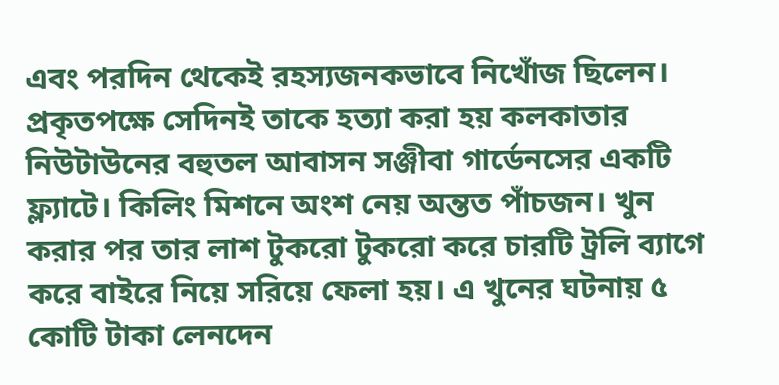এবং পরদিন থেকেই রহস্যজনকভাবে নিখোঁজ ছিলেন। প্রকৃতপক্ষে সেদিনই তাকে হত্যা করা হয় কলকাতার নিউটাউনের বহুতল আবাসন সঞ্জীবা গার্ডেনসের একটি ফ্ল্যাটে। কিলিং মিশনে অংশ নেয় অন্তত পাঁচজন। খুন করার পর তার লাশ টুকরো টুকরো করে চারটি ট্রলি ব্যাগে করে বাইরে নিয়ে সরিয়ে ফেলা হয়। এ খুনের ঘটনায় ৫ কোটি টাকা লেনদেন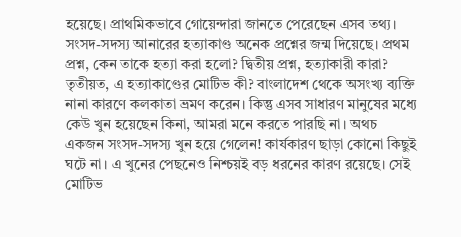হয়েছে। প্রাথমিকভাবে গোয়েন্দারা জানতে পেরেছেন এসব তথ্য।
সংসদ-সদস্য আনারের হত্যাকাণ্ড অনেক প্রশ্নের জন্ম দিয়েছে। প্রথম প্রশ্ন, কেন তাকে হত্যা করা হলো? দ্বিতীয় প্রশ্ন, হত্যাকারী কারা? তৃতীয়ত, এ হত্যাকাণ্ডের মোটিভ কী? বাংলাদেশ থেকে অসংখ্য ব্যক্তি নানা কারণে কলকাতা ভ্রমণ করেন। কিন্তু এসব সাধারণ মানুষের মধ্যে কেউ খুন হয়েছেন কিনা, আমরা মনে করতে পারছি না। অথচ একজন সংসদ-সদস্য খুন হয়ে গেলেন! কার্যকারণ ছাড়া কোনো কিছুই ঘটে না। এ খুনের পেছনেও নিশ্চয়ই বড় ধরনের কারণ রয়েছে। সেই মোটিভ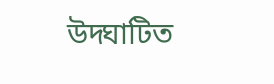উদ্ঘাটিত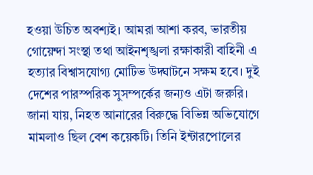হওয়া উচিত অবশ্যই। আমরা আশা করব, ভারতীয় গোয়েন্দা সংস্থা তথা আইনশৃঙ্খলা রক্ষাকারী বাহিনী এ হত্যার বিশ্বাসযোগ্য মোটিভ উদ্ঘাটনে সক্ষম হবে। দুই দেশের পারস্পরিক সুসম্পর্কের জন্যও এটা জরুরি। জানা যায়, নিহত আনারের বিরুদ্ধে বিভিন্ন অভিযোগে মামলাও ছিল বেশ কয়েকটি। তিনি ইন্টারপোলের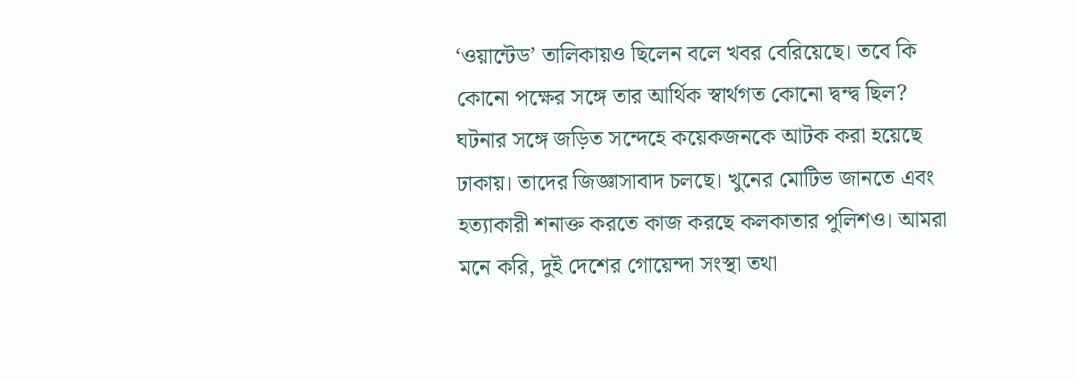‘ওয়ান্টেড’ তালিকায়ও ছিলেন বলে খবর বেরিয়েছে। তবে কি কোনো পক্ষের সঙ্গে তার আর্থিক স্বার্থগত কোনো দ্বন্দ্ব ছিল? ঘটনার সঙ্গে জড়িত সন্দেহে কয়েকজনকে আটক করা হয়েছে ঢাকায়। তাদের জিজ্ঞাসাবাদ চলছে। খুনের মোটিভ জানতে এবং হত্যাকারী শনাক্ত করতে কাজ করছে কলকাতার পুলিশও। আমরা মনে করি, দুই দেশের গোয়েন্দা সংস্থা তথা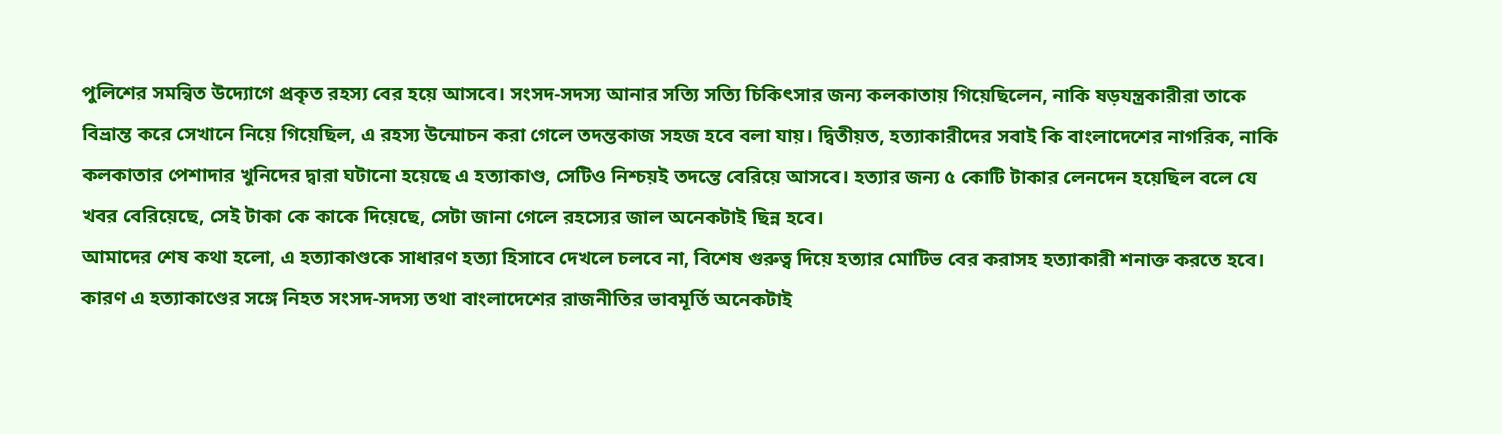পুলিশের সমন্বিত উদ্যোগে প্রকৃত রহস্য বের হয়ে আসবে। সংসদ-সদস্য আনার সত্যি সত্যি চিকিৎসার জন্য কলকাতায় গিয়েছিলেন, নাকি ষড়যন্ত্রকারীরা তাকে বিভ্রান্ত করে সেখানে নিয়ে গিয়েছিল, এ রহস্য উন্মোচন করা গেলে তদন্তকাজ সহজ হবে বলা যায়। দ্বিতীয়ত, হত্যাকারীদের সবাই কি বাংলাদেশের নাগরিক, নাকি কলকাতার পেশাদার খুনিদের দ্বারা ঘটানো হয়েছে এ হত্যাকাণ্ড, সেটিও নিশ্চয়ই তদন্তে বেরিয়ে আসবে। হত্যার জন্য ৫ কোটি টাকার লেনদেন হয়েছিল বলে যে খবর বেরিয়েছে, সেই টাকা কে কাকে দিয়েছে, সেটা জানা গেলে রহস্যের জাল অনেকটাই ছিন্ন হবে।
আমাদের শেষ কথা হলো, এ হত্যাকাণ্ডকে সাধারণ হত্যা হিসাবে দেখলে চলবে না, বিশেষ গুরুত্ব দিয়ে হত্যার মোটিভ বের করাসহ হত্যাকারী শনাক্ত করতে হবে। কারণ এ হত্যাকাণ্ডের সঙ্গে নিহত সংসদ-সদস্য তথা বাংলাদেশের রাজনীতির ভাবমূর্তি অনেকটাই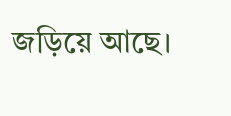জড়িয়ে আছে।